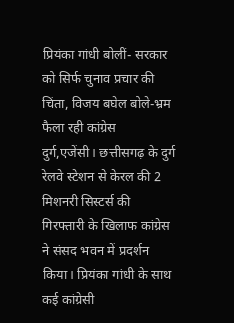प्रियंका गांधी बोलीं- सरकार को सिर्फ चुनाव प्रचार की चिंता, विजय बघेल बोले-भ्रम फैला रही कांग्रेस
दुर्ग,एजेंसी। छत्तीसगढ़ के दुर्ग रेलवे स्टेशन से केरल की 2 मिशनरी सिस्टर्स की गिरफ्तारी के खिलाफ कांग्रेस ने संसद भवन में प्रदर्शन किया। प्रियंका गांधी के साथ कई कांग्रेसी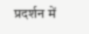प्रदर्शन में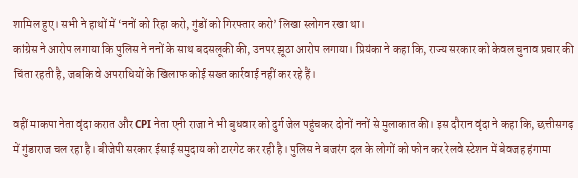शामिल हुए। सभी ने हाथों में ‘ननों को रिहा करो, गुंडों को गिरफ्तार करो’ लिखा स्लोगन रखा था।
कांग्रेस ने आरोप लगाया कि पुलिस ने ननों के साथ बदसलूकी की, उनपर झूठा आरोप लगाया। प्रियंका ने कहा कि, राज्य सरकार को केवल चुनाव प्रचार की चिंता रहती है, जबकि वे अपराधियों के खिलाफ कोई सख्त कार्रवाई नहीं कर रहे हैं।

वहीं माकपा नेता वृंदा करात और CPI नेता एनी राजा ने भी बुधवार को दुर्ग जेल पहुंचकर दोनों ननों से मुलाकात की। इस दौरान वृंदा ने कहा कि, छत्तीसगढ़ में गुंडाराज चल रहा है। बीजेपी सरकार ईसाई समुदाय को टारगेट कर रही है। पुलिस ने बजरंग दल के लोगों को फोन कर रेलवे स्टेशन में बेवजह हंगामा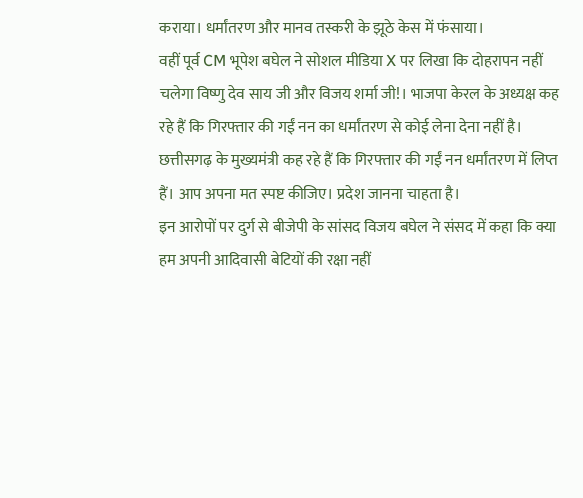कराया। धर्मांतरण और मानव तस्करी के झूठे केस में फंसाया।
वहीं पूर्व CM भूपेश बघेल ने सोशल मीडिया X पर लिखा कि दोहरापन नहीं चलेगा विष्णु देव साय जी और विजय शर्मा जी!। भाजपा केरल के अध्यक्ष कह रहे हैं कि गिरफ्तार की गईं नन का धर्मांतरण से कोई लेना देना नहीं है। छत्तीसगढ़ के मुख्यमंत्री कह रहे हैं कि गिरफ्तार की गईं नन धर्मांतरण में लिप्त हैं। आप अपना मत स्पष्ट कीजिए। प्रदेश जानना चाहता है।
इन आरोपों पर दुर्ग से बीजेपी के सांसद विजय बघेल ने संसद में कहा कि क्या हम अपनी आदिवासी बेटियों की रक्षा नहीं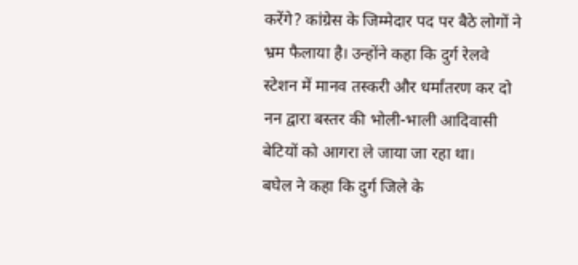करेंगे? कांग्रेस के जिम्मेदार पद पर बैठे लोगों ने भ्रम फैलाया है। उन्होंने कहा कि दुर्ग रेलवे स्टेशन में मानव तस्करी और धर्मांतरण कर दो नन द्वारा बस्तर की भोली-भाली आदिवासी बेटियों को आगरा ले जाया जा रहा था।
बघेल ने कहा कि दुर्ग जिले के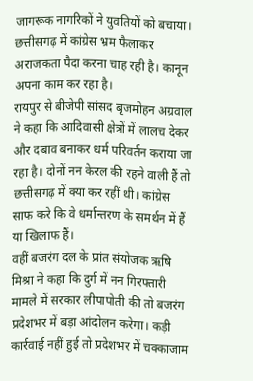जागरूक नागरिकों ने युवतियों को बचाया। छत्तीसगढ़ में कांग्रेस भ्रम फैलाकर अराजकता पैदा करना चाह रही है। कानून अपना काम कर रहा है।
रायपुर से बीजेपी सांसद बृजमोहन अग्रवाल ने कहा कि आदिवासी क्षेत्रों में लालच देकर और दबाव बनाकर धर्म परिवर्तन कराया जा रहा है। दोनों नन केरल की रहने वाली हैं तो छत्तीसगढ़ में क्या कर रहीं थी। कांग्रेस साफ करे कि वे धर्मान्तरण के समर्थन में हैं या खिलाफ हैं।
वहीं बजरंग दल के प्रांत संयोजक ऋषि मिश्रा ने कहा कि दुर्ग में नन गिरफ्तारी मामले में सरकार लीपापोती की तो बजरंग प्रदेशभर में बड़ा आंदोलन करेगा। कड़ी कार्रवाई नहीं हुई तो प्रदेशभर में चक्काजाम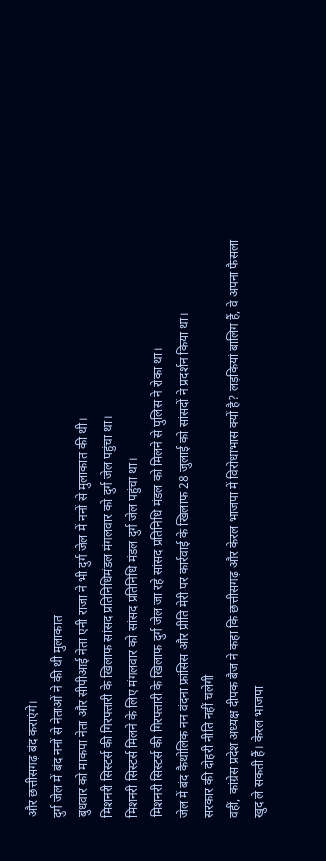और छत्तीसगढ़ बंद कराएंगे।
दुर्ग जेल में बंद ननों से नेताओं ने की थी मुलाकात
बुधवार को माकपा नेता और सीपीआई नेता एनी राजा ने भी दुर्ग जेल में ननों से मुलाकात की थी।
मिशनरी सिस्टर्स की गिरफ्तारी के खिलाफ सांसद प्रतिनिधिमंडल मंगलवार को दुर्ग जेल पहुंचा था।
मिशनरी सिस्टर्स मिलने के लिए मंगलवार को सांसद प्रतिनिधि मंडल दुर्ग जेल पहुंचा था।
मिशनरी सिस्टर्स की गिरफ्तारी के खिलाफ दुर्ग जेल जा रहे सांसद प्रतिनिधि मंडल को मिलने से पुलिस ने रोका था।
जेल में बंद कैथोलिक नन वंदना फ्रांसिस और प्रीति मेरी पर कार्रवाई के खिलाफ 28 जुलाई को सांसदों ने प्रदर्शन किया था।
सरकार की दोहरी नीति नहीं चलेगी
वहीं, कांग्रेस प्रदेश अध्यक्ष दीपक बैज ने कहा कि छत्तीसगढ़ और केरल भाजपा में विरोधाभास क्यों है? लड़कियां बालिग हैं, वे अपना फैसला खुद ले सकती हैं। केरल भाजपा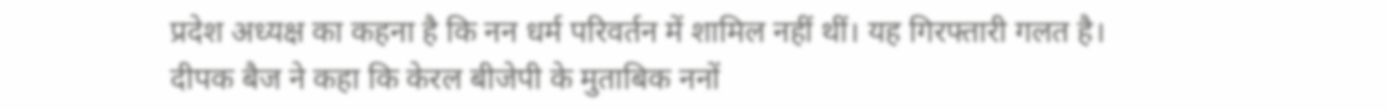प्रदेश अध्यक्ष का कहना है कि नन धर्म परिवर्तन में शामिल नहीं थीं। यह गिरफ्तारी गलत है।
दीपक बैज ने कहा कि केरल बीजेपी के मुताबिक ननों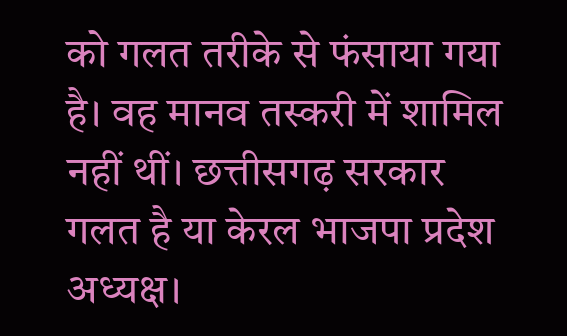को गलत तरीके से फंसाया गया है। वह मानव तस्करी में शामिल नहीं थीं। छत्तीसगढ़ सरकार गलत है या केरल भाजपा प्रदेश अध्यक्ष।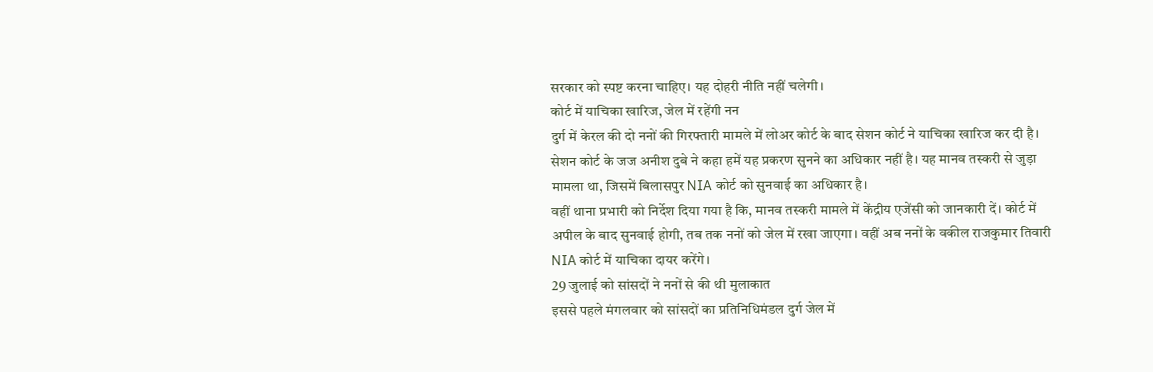सरकार को स्पष्ट करना चाहिए। यह दोहरी नीति नहीं चलेगी।
कोर्ट में याचिका खारिज, जेल में रहेंगी नन
दुर्ग में केरल की दो ननों की गिरफ्तारी मामले में लोअर कोर्ट के बाद सेशन कोर्ट ने याचिका खारिज कर दी है। सेशन कोर्ट के जज अनीश दुबे ने कहा हमें यह प्रकरण सुनने का अधिकार नहीं है। यह मानव तस्करी से जुड़ा मामला था, जिसमें बिलासपुर NIA कोर्ट को सुनवाई का अधिकार है।
वहीं थाना प्रभारी को निर्देश दिया गया है कि, मानव तस्करी मामले में केंद्रीय एजेंसी को जानकारी दें। कोर्ट में अपील के बाद सुनवाई होगी, तब तक ननों को जेल में रखा जाएगा। वहीं अब ननों के वकील राजकुमार तिवारी NIA कोर्ट में याचिका दायर करेंगे।
29 जुलाई को सांसदों ने ननों से की थी मुलाकात
इससे पहले मंगलवार को सांसदों का प्रतिनिधिमंडल दुर्ग जेल में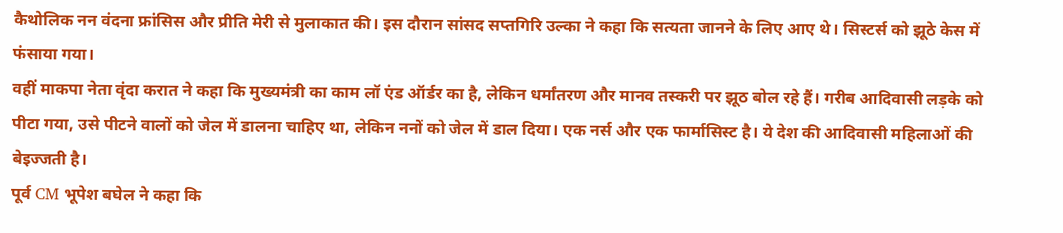कैथोलिक नन वंदना फ्रांसिस और प्रीति मेरी से मुलाकात की। इस दौरान सांसद सप्तगिरि उल्का ने कहा कि सत्यता जानने के लिए आए थे। सिस्टर्स को झूठे केस में फंसाया गया।
वहीं माकपा नेता वृंदा करात ने कहा कि मुख्यमंत्री का काम लॉ एंड ऑर्डर का है, लेकिन धर्मांतरण और मानव तस्करी पर झूठ बोल रहे हैं। गरीब आदिवासी लड़के को पीटा गया, उसे पीटने वालों को जेल में डालना चाहिए था, लेकिन ननों को जेल में डाल दिया। एक नर्स और एक फार्मासिस्ट है। ये देश की आदिवासी महिलाओं की बेइज्जती है।
पूर्व CM भूपेश बघेल ने कहा कि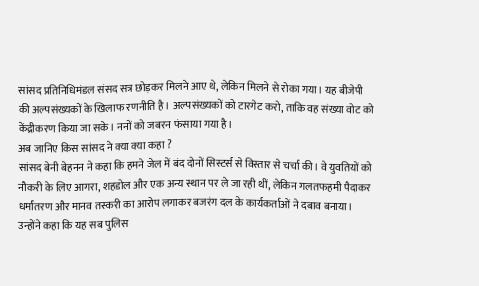सांसद प्रतिनिधिमंडल संसद सत्र छोड़कर मिलने आए थे, लेकिन मिलने से रोका गया। यह बीजेपी की अल्पसंख्यकों के खिलाफ रणनीति है। अल्पसंख्यकों को टारगेट करो, ताकि वह संख्या वोट को केंद्रीकरण किया जा सके। ननों को जबरन फंसाया गया है।
अब जानिए किस सांसद ने क्या क्या कहा ?
सांसद बेनी बेहनन ने कहा कि हमने जेल में बंद दोनों सिस्टर्स से विस्तार से चर्चा की। वे युवतियों को नौकरी के लिए आगरा, शहडोल और एक अन्य स्थान पर ले जा रही थीं, लेकिन गलतफहमी पैदाकर धर्मांतरण और मानव तस्करी का आरोप लगाकर बजरंग दल के कार्यकर्ताओं ने दबाव बनाया।
उन्होंने कहा कि यह सब पुलिस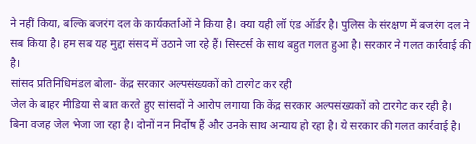ने नहीं किया, बल्कि बजरंग दल के कार्यकर्ताओं ने किया है। क्या यही लॉ एंड ऑर्डर है। पुलिस के संरक्षण में बजरंग दल ने सब किया है। हम सब यह मुद्दा संसद में उठाने जा रहे हैं। सिस्टर्स के साथ बहुत गलत हुआ है। सरकार ने गलत कार्रवाई की है।
सांसद प्रतिनिधिमंडल बोला- केंद्र सरकार अल्पसंख्यकों को टारगेट कर रही
जेल के बाहर मीडिया से बात करते हुए सांसदों ने आरोप लगाया कि केंद्र सरकार अल्पसंख्यकों को टारगेट कर रही है। बिना वजह जेल भेजा जा रहा है। दोनों नन निर्दोष हैं और उनके साथ अन्याय हो रहा है। ये सरकार की गलत कार्रवाई है।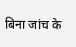बिना जांच के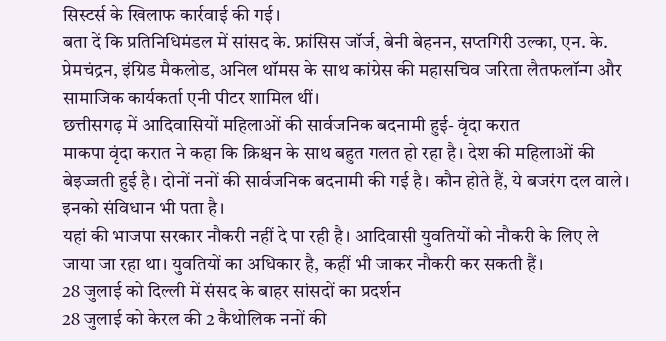सिस्टर्स के खिलाफ कार्रवाई की गई।
बता दें कि प्रतिनिधिमंडल में सांसद के. फ्रांसिस जॉर्ज, बेनी बेहनन, सप्तगिरी उल्का, एन. के. प्रेमचंद्रन, इंग्रिड मैकलोड, अनिल थॉमस के साथ कांग्रेस की महासचिव जरिता लैतफलॉन्ग और सामाजिक कार्यकर्ता एनी पीटर शामिल थीं।
छत्तीसगढ़ में आदिवासियों महिलाओं की सार्वजनिक बदनामी हुई- वृंदा करात
माकपा वृंदा करात ने कहा कि क्रिश्चन के साथ बहुत गलत हो रहा है। देश की महिलाओं की बेइज्जती हुई है। दोनों ननों की सार्वजनिक बदनामी की गई है। कौन होते हैं, ये बजरंग दल वाले। इनको संविधान भी पता है।
यहां की भाजपा सरकार नौकरी नहीं दे पा रही है। आदिवासी युवतियों को नौकरी के लिए ले जाया जा रहा था। युवतियों का अधिकार है, कहीं भी जाकर नौकरी कर सकती हैं।
28 जुलाई को दिल्ली में संसद के बाहर सांसदों का प्रदर्शन
28 जुलाई को केरल की 2 कैथोलिक ननों की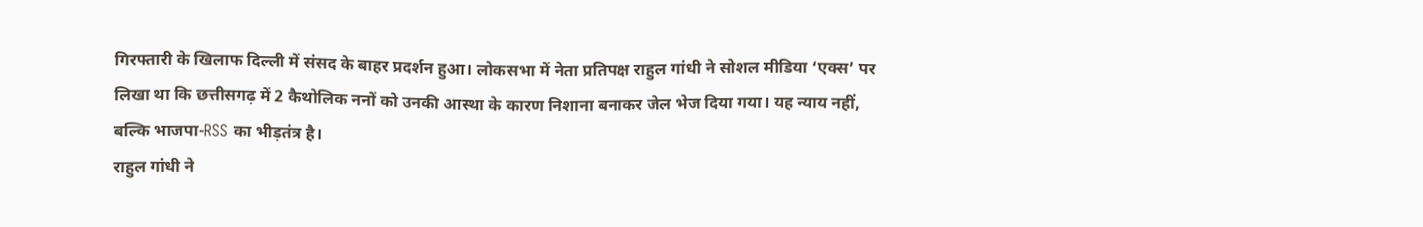गिरफ्तारी के खिलाफ दिल्ली में संसद के बाहर प्रदर्शन हुआ। लोकसभा में नेता प्रतिपक्ष राहुल गांधी ने सोशल मीडिया ‘एक्स’ पर लिखा था कि छत्तीसगढ़ में 2 कैथोलिक ननों को उनकी आस्था के कारण निशाना बनाकर जेल भेज दिया गया। यह न्याय नहीं, बल्कि भाजपा-RSS का भीड़तंत्र है।
राहुल गांधी ने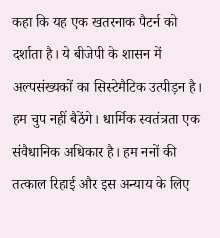कहा कि यह एक खतरनाक पैटर्न को दर्शाता है। ये बीजेपी के शासन में अल्पसंख्यकों का सिस्टेमैटिक उत्पीड़न है। हम चुप नहीं बैठेंगे। धार्मिक स्वतंत्रता एक संवैधानिक अधिकार है। हम ननों की तत्काल रिहाई और इस अन्याय के लिए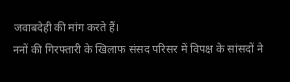जवाबदेही की मांग करते हैं।
ननों की गिरफ्तारी के खिलाफ संसद परिसर में विपक्ष के सांसदों ने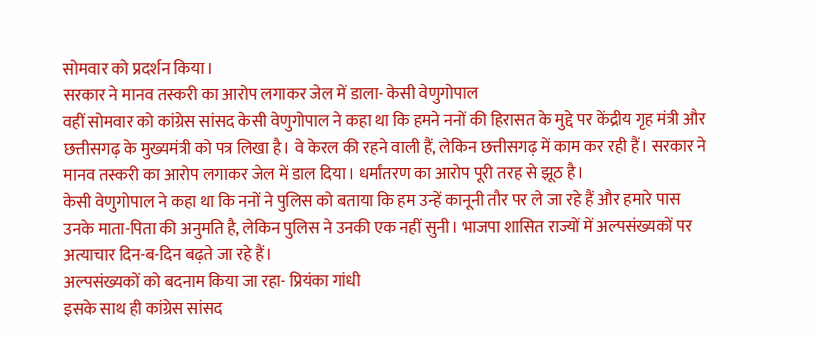सोमवार को प्रदर्शन किया।
सरकार ने मानव तस्करी का आरोप लगाकर जेल में डाला- केसी वेणुगोपाल
वहीं सोमवार को कांग्रेस सांसद केसी वेणुगोपाल ने कहा था कि हमने ननों की हिरासत के मुद्दे पर केंद्रीय गृह मंत्री और छत्तीसगढ़ के मुख्यमंत्री को पत्र लिखा है। वे केरल की रहने वाली हैं, लेकिन छत्तीसगढ़ में काम कर रही हैं। सरकार ने मानव तस्करी का आरोप लगाकर जेल में डाल दिया। धर्मांतरण का आरोप पूरी तरह से झूठ है।
केसी वेणुगोपाल ने कहा था कि ननों ने पुलिस को बताया कि हम उन्हें कानूनी तौर पर ले जा रहे हैं और हमारे पास उनके माता-पिता की अनुमति है, लेकिन पुलिस ने उनकी एक नहीं सुनी। भाजपा शासित राज्यों में अल्पसंख्यकों पर अत्याचार दिन-ब-दिन बढ़ते जा रहे हैं।
अल्पसंख्यकों को बदनाम किया जा रहा- प्रियंका गांधी
इसके साथ ही कांग्रेस सांसद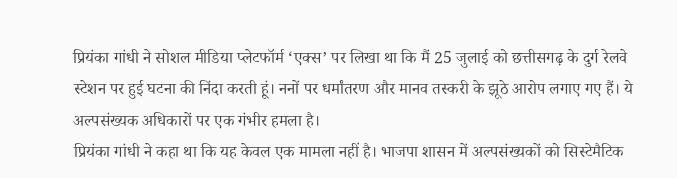प्रियंका गांधी ने सोशल मीडिया प्लेटफॉर्म ‘एक्स’ पर लिखा था कि मैं 25 जुलाई को छत्तीसगढ़ के दुर्ग रेलवे स्टेशन पर हुई घटना की निंदा करती हूं। ननों पर धर्मांतरण और मानव तस्करी के झूठे आरोप लगाए गए हैं। ये अल्पसंख्यक अधिकारों पर एक गंभीर हमला है।
प्रियंका गांधी ने कहा था कि यह केवल एक मामला नहीं है। भाजपा शासन में अल्पसंख्यकों को सिस्टेमैटिक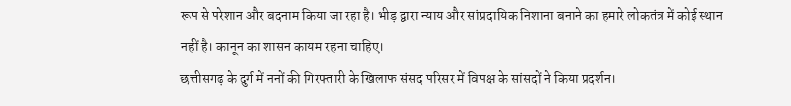रूप से परेशान और बदनाम किया जा रहा है। भीड़ द्वारा न्याय और सांप्रदायिक निशाना बनाने का हमारे लोकतंत्र में कोई स्थान नहीं है। कानून का शासन कायम रहना चाहिए।
छत्तीसगढ़ के दुर्ग में ननों की गिरफ्तारी के खिलाफ संसद परिसर में विपक्ष के सांसदों ने किया प्रदर्शन।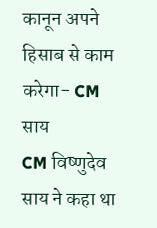कानून अपने हिसाब से काम करेगा- CM साय
CM विष्णुदेव साय ने कहा था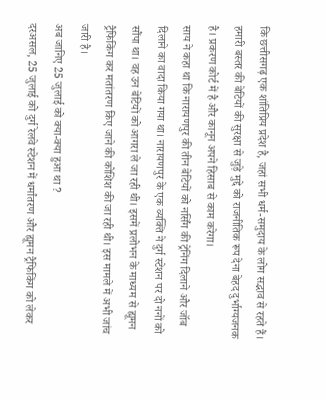कि छत्तीसगढ़ एक शांतिप्रिय प्रदेश है, जहां सभी धर्म-समुदाय के लोग सद्भाव से रहते हैं। हमारी बस्तर की बेटियों की सुरक्षा से जुड़े मुद्दे को राजनीतिक रूप देना बेहद दुर्भाग्यजनक है। प्रकरण कोर्ट में है और कानून अपने हिसाब से काम करेगा।
साय ने कहा था कि नारायणपुर की तीन बेटियों को नर्सिंग की ट्रेनिंग दिलाने और जॉब दिलाने का वादा किया गया था। नारायणपुर के एक व्यक्ति ने दुर्ग स्टेशन पर दो ननों को सौंपा था। वह उन बेटियों को आगरा ले जा रही थी। इसमें प्रलोभन के माध्यम से ह्यूमन ट्रैफिकिंग कर मतांतरण किए जाने की कोशिश की जा रही थी। इस मामले में अभी जांच जारी है।
अब जानिए 25 जुलाई को क्या-क्या हुआ था ?
दरअसल, 25 जुलाई को दुर्ग रेलवे स्टेशन में धर्मांतरण और ह्यूमन ट्रैफिकिंग को लेकर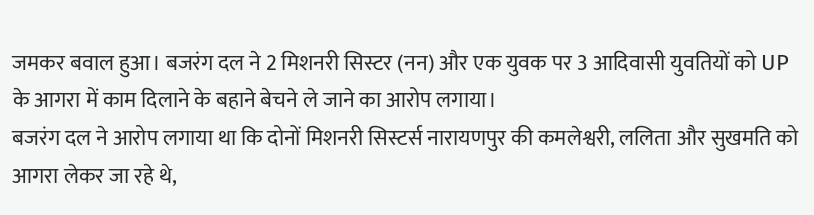जमकर बवाल हुआ। बजरंग दल ने 2 मिशनरी सिस्टर (नन) और एक युवक पर 3 आदिवासी युवतियों को UP के आगरा में काम दिलाने के बहाने बेचने ले जाने का आरोप लगाया।
बजरंग दल ने आरोप लगाया था कि दोनों मिशनरी सिस्टर्स नारायणपुर की कमलेश्वरी, ललिता और सुखमति को आगरा लेकर जा रहे थे,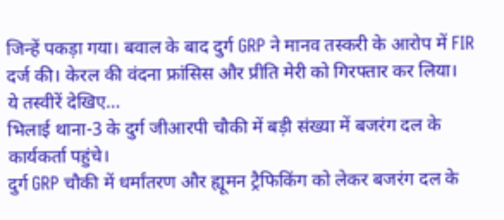जिन्हें पकड़ा गया। बवाल के बाद दुर्ग GRP ने मानव तस्करी के आरोप में FIR दर्ज की। केरल की वंदना फ्रांसिस और प्रीति मेरी को गिरफ्तार कर लिया।
ये तस्वीरें देखिए…
भिलाई थाना-3 के दुर्ग जीआरपी चौकी में बड़ी संख्या में बजरंग दल के कार्यकर्ता पहुंचे।
दुर्ग GRP चौकी में धर्मांतरण और ह्यूमन ट्रैफिकिंग को लेकर बजरंग दल के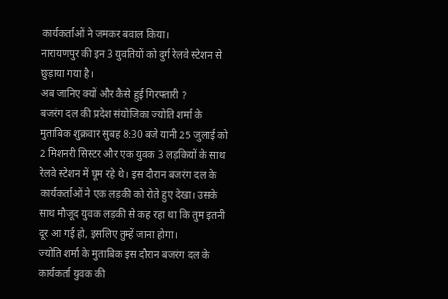कार्यकर्ताओं ने जमकर बवाल किया।
नारायणपुर की इन 3 युवतियों को दुर्ग रेलवे स्टेशन से छुड़ाया गया है।
अब जानिए क्यों और कैसे हुई गिरफ्तारी ?
बजरंग दल की प्रदेश संयोजिका ज्योति शर्मा के मुताबिक शुक्रवार सुबह 8:30 बजे यानी 25 जुलाई को 2 मिशनरी सिस्टर और एक युवक 3 लड़कियों के साथ रेलवे स्टेशन में घूम रहे थे। इस दौरान बजरंग दल के कार्यकर्ताओं ने एक लड़की को रोते हुए देखा। उसके साथ मौजूद युवक लड़की से कह रहा था कि तुम इतनी दूर आ गई हो, इसलिए तुम्हें जाना होगा।
ज्योति शर्मा के मुताबिक इस दौरान बजरंग दल के कार्यकर्ता युवक की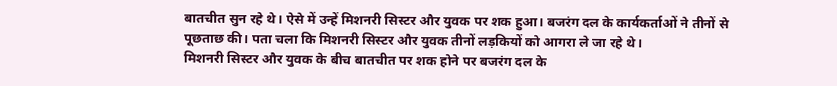बातचीत सुन रहे थे। ऐसे में उन्हें मिशनरी सिस्टर और युवक पर शक हुआ। बजरंग दल के कार्यकर्ताओं ने तीनों से पूछताछ की। पता चला कि मिशनरी सिस्टर और युवक तीनों लड़कियों को आगरा ले जा रहे थे।
मिशनरी सिस्टर और युवक के बीच बातचीत पर शक होने पर बजरंग दल के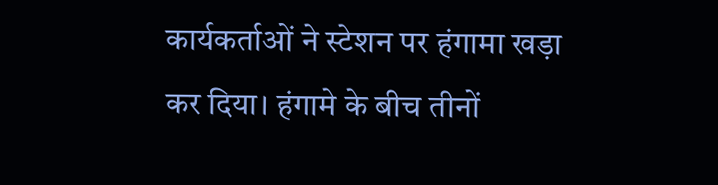कार्यकर्ताओं ने स्टेशन पर हंगामा खड़ा कर दिया। हंगामे के बीच तीनों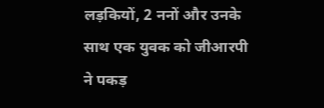लड़कियों, 2 ननों और उनके साथ एक युवक को जीआरपी ने पकड़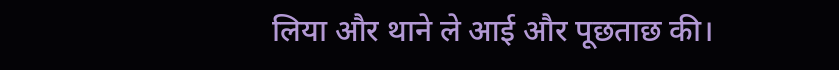लिया और थाने ले आई और पूछताछ की।